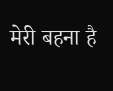मेरी बहना है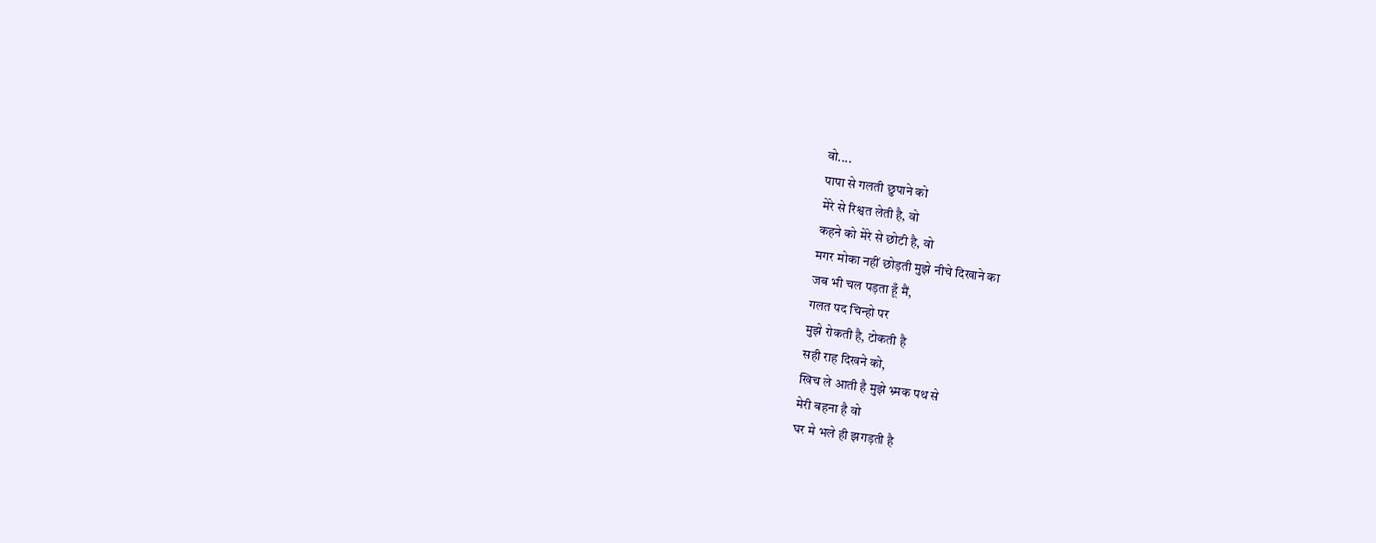वो....
पापा से गलती छुपाने को
मेरे से रिश्वत लेती है, वो
कहने को मेरे से छोटी है, वो
मगर मोका नहीं छोड़ती मुझे नीचे दिखाने का
जब भी चल पड़ता हूँ मैं,
गलत पद चिन्हो पर
मुझे रोकती है, टोकती है
सही राह दिखने को,
खिच ले आती है मुझे भ्र्मक पथ से
मेरी बहना है वो
घर मे भले ही झगड़ती है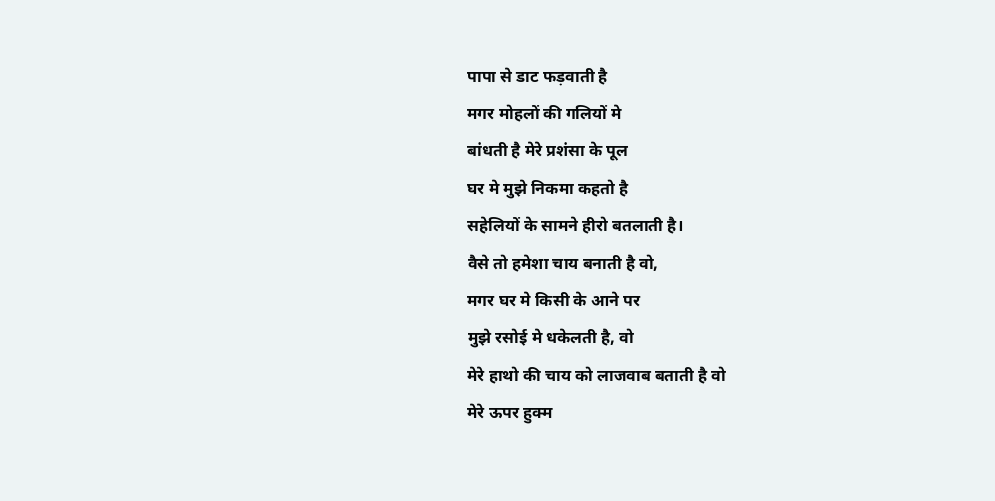पापा से डाट फड़वाती है
मगर मोहलों की गलियों मे
बांधती है मेरे प्रशंसा के पूल
घर मे मुझे निकमा कहतो है
सहेलियों के सामने हीरो बतलाती है।
वैसे तो हमेशा चाय बनाती है वो,
मगर घर मे किसी के आने पर
मुझे रसोई मे धकेलती है, वो
मेरे हाथो की चाय को लाजवाब बताती है वो
मेरे ऊपर हुक्म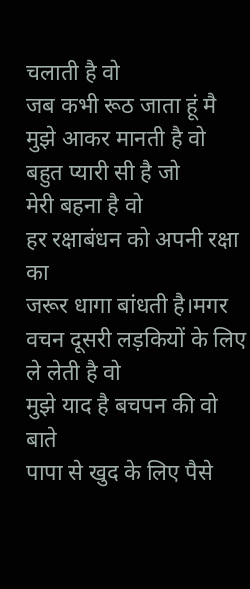चलाती है वो
जब कभी रूठ जाता हूं मै
मुझे आकर मानती है वो
बहुत प्यारी सी है जो
मेरी बहना है वो
हर रक्षाबंधन को अपनी रक्षा का
जरूर धागा बांधती है।मगर
वचन दूसरी लड़कियों के लिए ले लेती है वो
मुझे याद है बचपन की वो बाते
पापा से खुद के लिए पैसे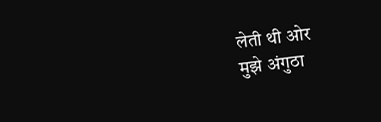लेती थी ओर
मुझे अंगुठा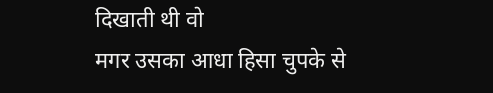दिखाती थी वो
मगर उसका आधा हिसा चुपके से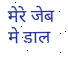मेरे जेब मे डाल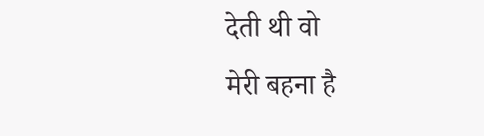देती थी वो
मेरी बहना है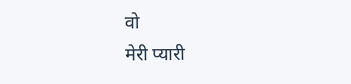वो
मेरी प्यारी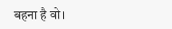बहना है वो।